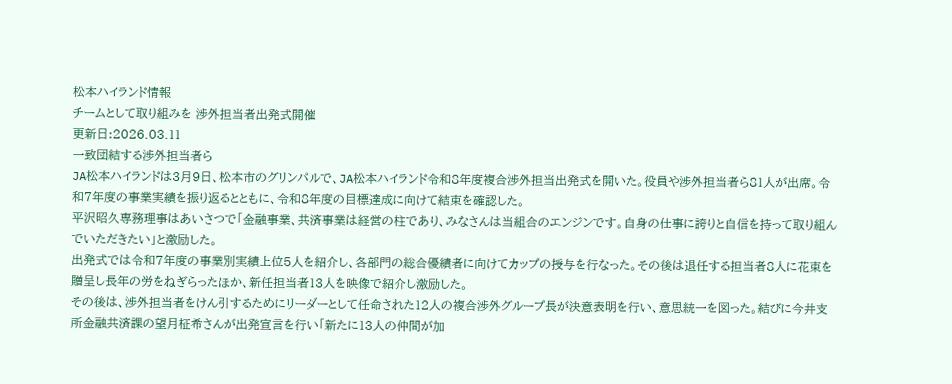松本ハイランド情報
チームとして取り組みを 渉外担当者出発式開催
更新日:2026.03.11
一致団結する渉外担当者ら
JA松本ハイランドは3月9日、松本市のグリンパルで、JA松本ハイランド令和8年度複合渉外担当出発式を開いた。役員や渉外担当者ら81人が出席。令和7年度の事業実績を振り返るとともに、令和8年度の目標達成に向けて結束を確認した。
平沢昭久専務理事はあいさつで「金融事業、共済事業は経営の柱であり、みなさんは当組合のエンジンです。自身の仕事に誇りと自信を持って取り組んでいただきたい」と激励した。
出発式では令和7年度の事業別実績上位5人を紹介し、各部門の総合優績者に向けてカップの授与を行なった。その後は退任する担当者8人に花束を贈呈し長年の労をねぎらったほか、新任担当者13人を映像で紹介し激励した。
その後は、渉外担当者をけん引するためにリーダーとして任命された12人の複合渉外グループ長が決意表明を行い、意思統一を図った。結びに今井支所金融共済課の望月柾希さんが出発宣言を行い「新たに13人の仲間が加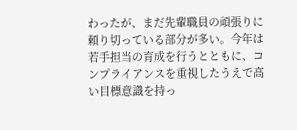わったが、まだ先輩職員の頑張りに頼り切っている部分が多い。今年は若手担当の育成を行うとともに、コンプライアンスを重視したうえで高い目標意識を持っ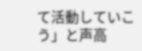て活動していこう」と声高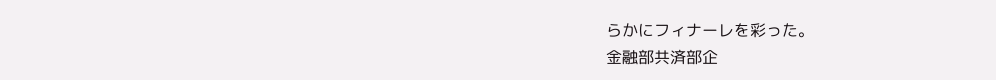らかにフィナーレを彩った。
金融部共済部企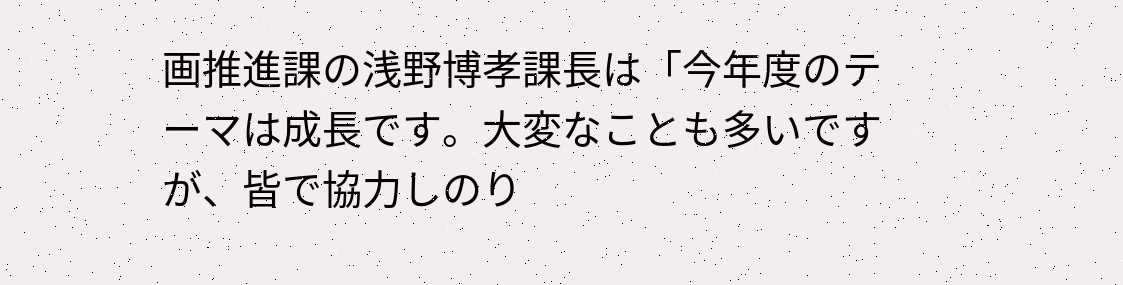画推進課の浅野博孝課長は「今年度のテーマは成長です。大変なことも多いですが、皆で協力しのり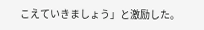こえていきましょう」と激励した。